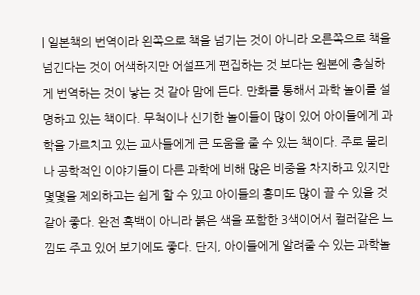| 일본책의 번역이라 왼쪽으로 책을 넘기는 것이 아니라 오른쪽으로 책을 넘긴다는 것이 어색하지만 어설프게 편집하는 것 보다는 원본에 충실하게 번역하는 것이 낳는 것 같아 맘에 든다. 만화를 통해서 과학 놀이를 설명하고 있는 책이다. 무척이나 신기한 놀이들이 많이 있어 아이들에게 과학을 가르치고 있는 교사들에게 큰 도움을 줄 수 있는 책이다. 주로 물리나 공학적인 이야기들이 다른 과학에 비해 많은 비중을 차지하고 있지만 몇몇을 제외하고는 쉽게 할 수 있고 아이들의 흥미도 많이 끌 수 있을 것 같아 좋다. 완전 흑백이 아니라 붉은 색을 포함한 3색이어서 컬러같은 느낌도 주고 있어 보기에도 좋다. 단지, 아이들에게 알려줄 수 있는 과학놀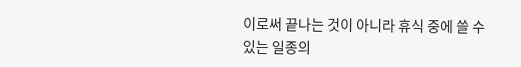이로써 끝나는 것이 아니라 휴식 중에 쓸 수 있는 일종의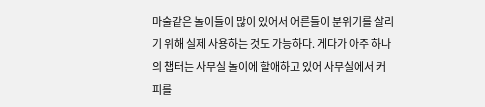마술같은 놀이들이 많이 있어서 어른들이 분위기를 살리기 위해 실제 사용하는 것도 가능하다. 게다가 아주 하나의 챕터는 사무실 놀이에 할애하고 있어 사무실에서 커피를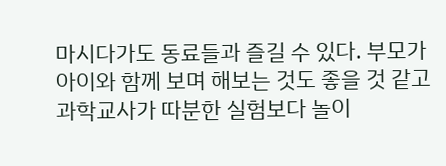마시다가도 동료들과 즐길 수 있다. 부모가 아이와 함께 보며 해보는 것도 좋을 것 같고 과학교사가 따분한 실험보다 놀이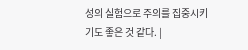성의 실험으로 주의를 집중시키기도 좋은 것 같다. |